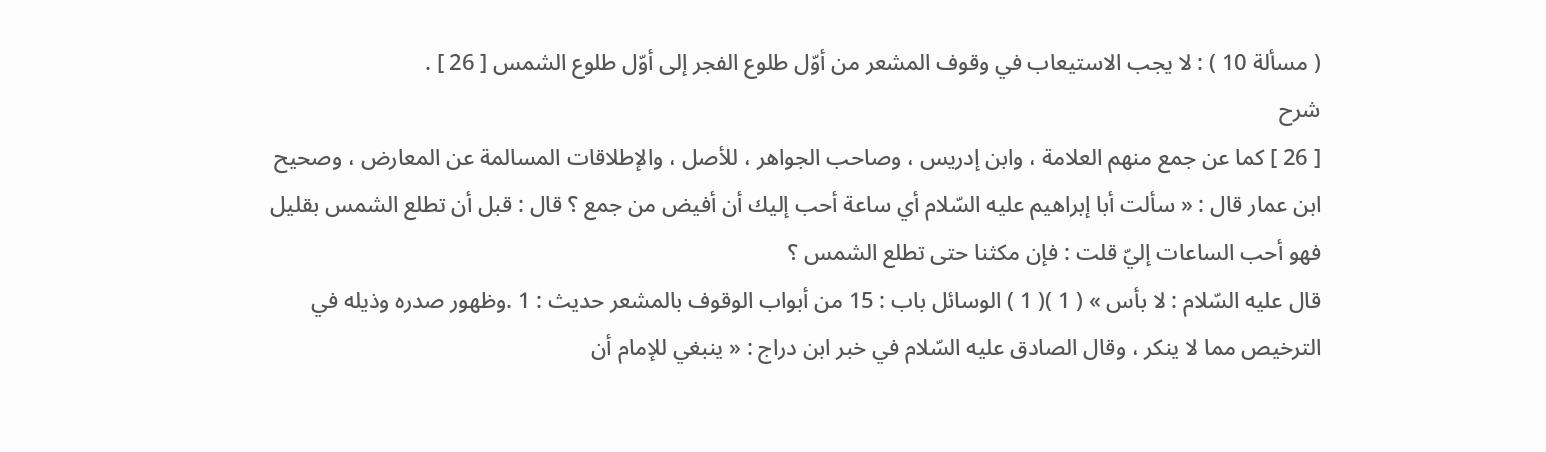( مسألة 10 ) : لا يجب الاستيعاب في وقوف المشعر من أوّل طلوع الفجر إلى أوّل طلوع الشمس [ 26 ] .
شرح
[ 26 ] كما عن جمع منهم العلامة ، وابن إدريس ، وصاحب الجواهر ، للأصل ، والإطلاقات المسالمة عن المعارض ، وصحيح ابن عمار قال : « سألت أبا إبراهيم عليه السّلام أي ساعة أحب إليك أن أفيض من جمع ؟ قال : قبل أن تطلع الشمس بقليل فهو أحب الساعات إليّ قلت : فإن مكثنا حتى تطلع الشمس ؟
قال عليه السّلام : لا بأس » ( 1 )( 1 ) الوسائل باب : 15 من أبواب الوقوف بالمشعر حديث : 1 .وظهور صدره وذيله في الترخيص مما لا ينكر ، وقال الصادق عليه السّلام في خبر ابن دراج : « ينبغي للإمام أن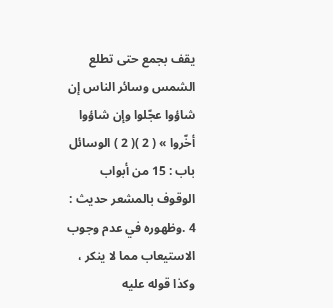يقف بجمع حتى تطلع الشمس وسائر الناس إن شاؤوا عجّلوا وإن شاؤوا أخّروا » ( 2 )( 2 ) الوسائل باب : 15 من أبواب الوقوف بالمشعر حديث : 4 .وظهوره في عدم وجوب الاستيعاب مما لا ينكر ، وكذا قوله عليه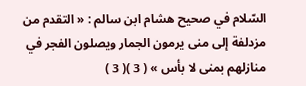السّلام في صحيح هشام ابن سالم : « التقدم من مزدلفة إلى منى يرمون الجمار ويصلون الفجر في منازلهم بمنى لا بأس » ( 3 )( 3 )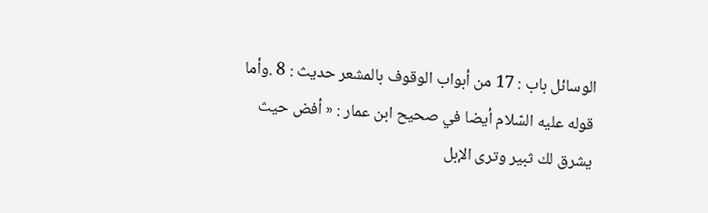الوسائل باب : 17 من أبواب الوقوف بالمشعر حديث : 8 .وأما قوله عليه السّلام أيضا في صحيح ابن عمار : « أفض حيث يشرق لك ثبير وترى الإبل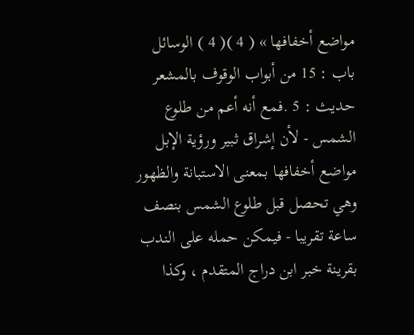مواضع أخفافها » ( 4 )( 4 ) الوسائل باب : 15 من أبواب الوقوف بالمشعر حديث : 5 .فمع أنه أعم من طلوع الشمس - لأن إشراق ثبير ورؤية الإبل مواضع أخفافها بمعنى الاستبانة والظهور وهي تحصل قبل طلوع الشمس بنصف ساعة تقريبا - فيمكن حمله على الندب بقرينة خبر ابن دراج المتقدم ، وكذا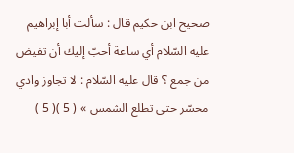صحيح ابن حكيم قال : سألت أبا إبراهيم عليه السّلام أي ساعة أحبّ إليك أن تفيض من جمع ؟ قال عليه السّلام : لا تجاوز وادي محسّر حتى تطلع الشمس » ( 5 )( 5 )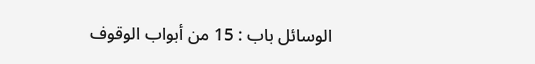الوسائل باب : 15 من أبواب الوقوف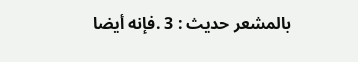بالمشعر حديث : 3 .فإنه أيضا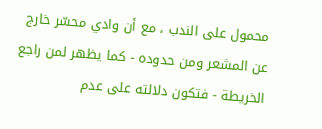محمول على الندب ، مع أن وادي محسّر خارج عن المشعر ومن حدوده - كما يظهر لمن راجع الخريطة - فتكون دلالته على عدم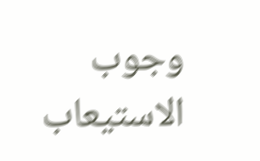وجوب الاستيعاب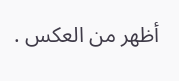أظهر من العكس .